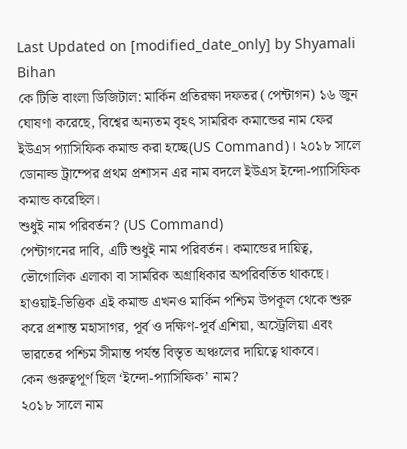Last Updated on [modified_date_only] by Shyamali Bihan
কে টিভি বাংলা ডিজিটাল: মার্কিন প্রতিরক্ষা দফতর (পেন্টাগন) ১৬ জুন ঘোষণা করেছে, বিশ্বের অন্যতম বৃহৎ সামরিক কমান্ডের নাম ফের ইউএস প্যাসিফিক কমান্ড করা হচ্ছে(US Command)। ২০১৮ সালে ডোনাল্ড ট্রাম্পের প্রথম প্রশাসন এর নাম বদলে ইউএস ইন্দো-প্যাসিফিক কমান্ড করেছিল।
শুধুই নাম পরিবর্তন? (US Command)
পেন্টাগনের দাবি, এটি শুধুই নাম পরিবর্তন। কমান্ডের দায়িত্ব, ভৌগোলিক এলাকা বা সামরিক অগ্রাধিকার অপরিবর্তিত থাকছে। হাওয়াই-ভিত্তিক এই কমান্ড এখনও মার্কিন পশ্চিম উপকূল থেকে শুরু করে প্রশান্ত মহাসাগর, পূর্ব ও দক্ষিণ-পূর্ব এশিয়া, অস্ট্রেলিয়া এবং ভারতের পশ্চিম সীমান্ত পর্যন্ত বিস্তৃত অঞ্চলের দায়িত্বে থাকবে।
কেন গুরুত্বপূর্ণ ছিল ‘ইন্দো-প্যাসিফিক’ নাম?
২০১৮ সালে নাম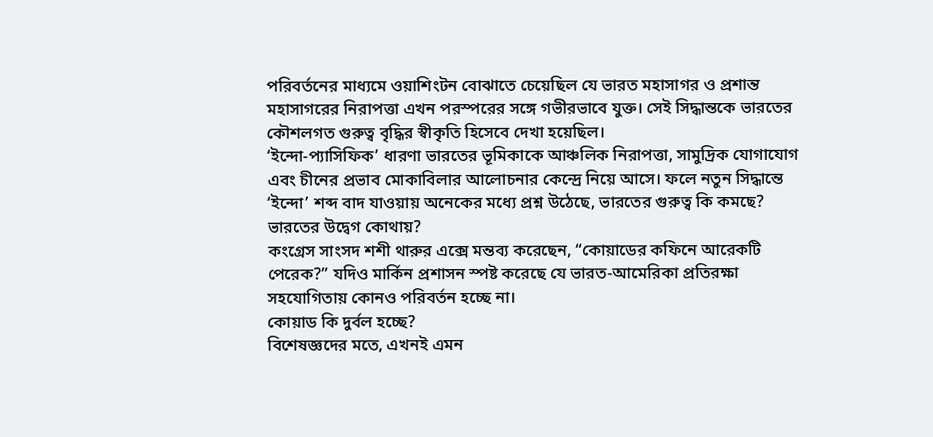পরিবর্তনের মাধ্যমে ওয়াশিংটন বোঝাতে চেয়েছিল যে ভারত মহাসাগর ও প্রশান্ত মহাসাগরের নিরাপত্তা এখন পরস্পরের সঙ্গে গভীরভাবে যুক্ত। সেই সিদ্ধান্তকে ভারতের কৌশলগত গুরুত্ব বৃদ্ধির স্বীকৃতি হিসেবে দেখা হয়েছিল।
‘ইন্দো-প্যাসিফিক’ ধারণা ভারতের ভূমিকাকে আঞ্চলিক নিরাপত্তা, সামুদ্রিক যোগাযোগ এবং চীনের প্রভাব মোকাবিলার আলোচনার কেন্দ্রে নিয়ে আসে। ফলে নতুন সিদ্ধান্তে ‘ইন্দো’ শব্দ বাদ যাওয়ায় অনেকের মধ্যে প্রশ্ন উঠেছে, ভারতের গুরুত্ব কি কমছে?
ভারতের উদ্বেগ কোথায়?
কংগ্রেস সাংসদ শশী থারুর এক্সে মন্তব্য করেছেন, “কোয়াডের কফিনে আরেকটি পেরেক?” যদিও মার্কিন প্রশাসন স্পষ্ট করেছে যে ভারত-আমেরিকা প্রতিরক্ষা সহযোগিতায় কোনও পরিবর্তন হচ্ছে না।
কোয়াড কি দুর্বল হচ্ছে?
বিশেষজ্ঞদের মতে, এখনই এমন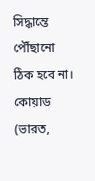সিদ্ধান্তে পৌঁছানো ঠিক হবে না। কোয়াড (ভারত,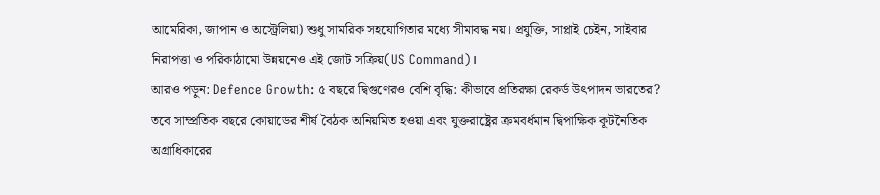আমেরিকা, জাপান ও অস্ট্রেলিয়া) শুধু সামরিক সহযোগিতার মধ্যে সীমাবদ্ধ নয়। প্রযুক্তি, সাপ্লাই চেইন, সাইবার নিরাপত্তা ও পরিকাঠামো উন্নয়নেও এই জোট সক্রিয়(US Command)।
আরও পড়ুন: Defence Growth: ৫ বছরে দ্বিগুণেরও বেশি বৃদ্ধি: কীভাবে প্রতিরক্ষা রেকর্ড উৎপাদন ভারতের?
তবে সাম্প্রতিক বছরে কোয়াডের শীর্ষ বৈঠক অনিয়মিত হওয়া এবং যুক্তরাষ্ট্রের ক্রমবর্ধমান দ্বিপাক্ষিক কূটনৈতিক অগ্রাধিকারের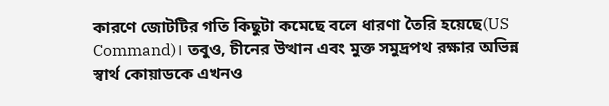কারণে জোটটির গতি কিছুটা কমেছে বলে ধারণা তৈরি হয়েছে(US Command)। তবুও, চীনের উত্থান এবং মুক্ত সমুদ্রপথ রক্ষার অভিন্ন স্বার্থ কোয়াডকে এখনও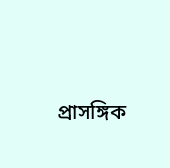প্রাসঙ্গিক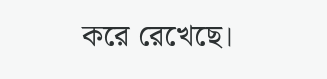করে রেখেছে।